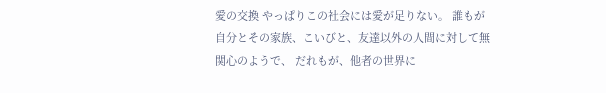愛の交換 やっぱりこの社会には愛が足りない。 誰もが自分とその家族、こいびと、友達以外の人間に対して無関心のようで、 だれもが、他者の世界に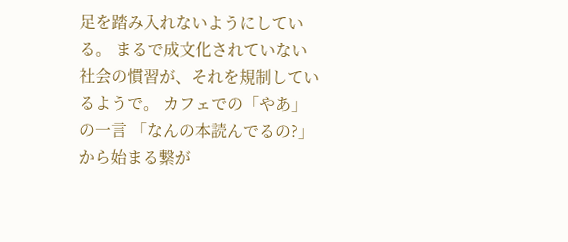足を踏み入れないようにしている。 まるで成文化されていない社会の慣習が、それを規制しているようで。 カフェでの「やあ」の一言 「なんの本読んでるの?」から始まる繋が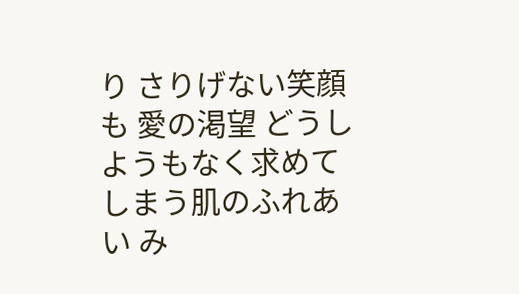り さりげない笑顔も 愛の渇望 どうしようもなく求めてしまう肌のふれあい み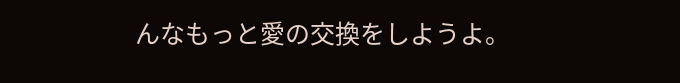んなもっと愛の交換をしようよ。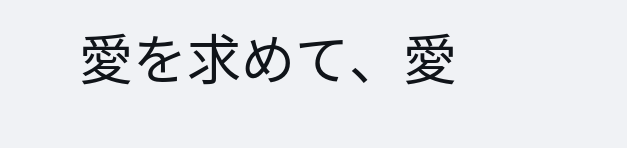愛を求めて、愛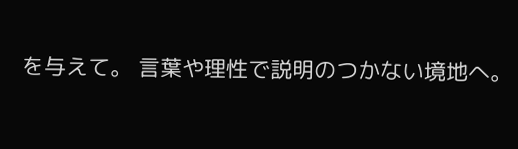を与えて。 言葉や理性で説明のつかない境地へ。